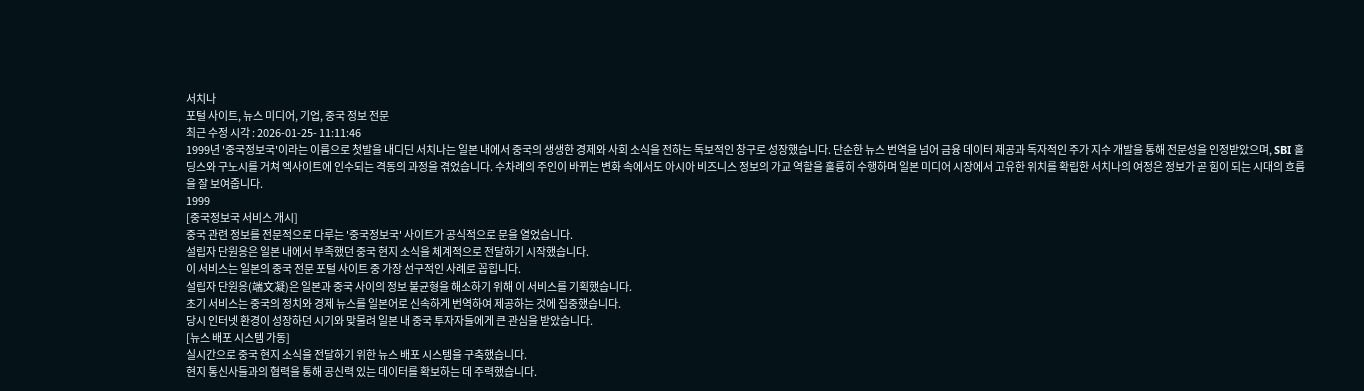서치나
포털 사이트, 뉴스 미디어, 기업, 중국 정보 전문
최근 수정 시각 : 2026-01-25- 11:11:46
1999년 '중국정보국'이라는 이름으로 첫발을 내디딘 서치나는 일본 내에서 중국의 생생한 경제와 사회 소식을 전하는 독보적인 창구로 성장했습니다. 단순한 뉴스 번역을 넘어 금융 데이터 제공과 독자적인 주가 지수 개발을 통해 전문성을 인정받았으며, SBI 홀딩스와 구노시를 거쳐 엑사이트에 인수되는 격동의 과정을 겪었습니다. 수차례의 주인이 바뀌는 변화 속에서도 아시아 비즈니스 정보의 가교 역할을 훌륭히 수행하며 일본 미디어 시장에서 고유한 위치를 확립한 서치나의 여정은 정보가 곧 힘이 되는 시대의 흐름을 잘 보여줍니다.
1999
[중국정보국 서비스 개시]
중국 관련 정보를 전문적으로 다루는 '중국정보국' 사이트가 공식적으로 문을 열었습니다.
설립자 단원응은 일본 내에서 부족했던 중국 현지 소식을 체계적으로 전달하기 시작했습니다.
이 서비스는 일본의 중국 전문 포털 사이트 중 가장 선구적인 사례로 꼽힙니다.
설립자 단원응(端文凝)은 일본과 중국 사이의 정보 불균형을 해소하기 위해 이 서비스를 기획했습니다.
초기 서비스는 중국의 정치와 경제 뉴스를 일본어로 신속하게 번역하여 제공하는 것에 집중했습니다.
당시 인터넷 환경이 성장하던 시기와 맞물려 일본 내 중국 투자자들에게 큰 관심을 받았습니다.
[뉴스 배포 시스템 가동]
실시간으로 중국 현지 소식을 전달하기 위한 뉴스 배포 시스템을 구축했습니다.
현지 통신사들과의 협력을 통해 공신력 있는 데이터를 확보하는 데 주력했습니다.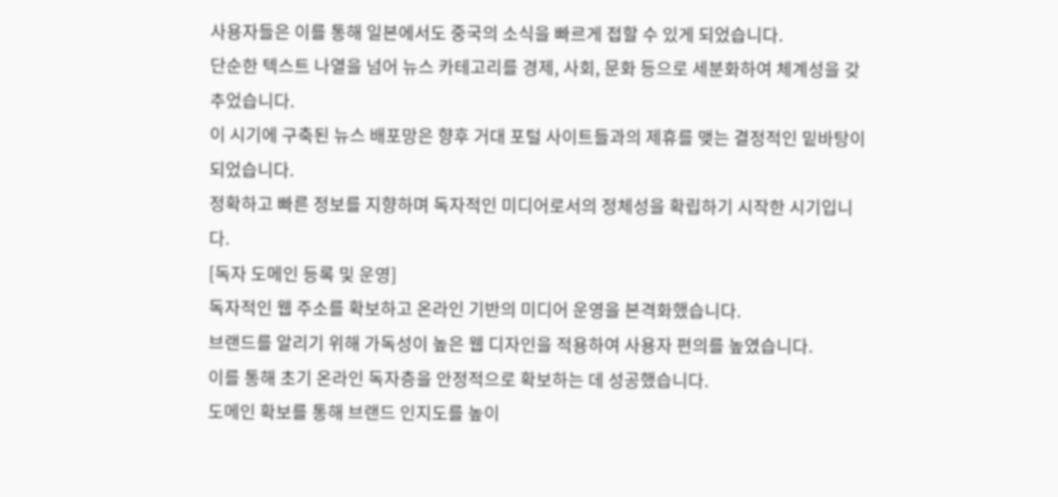사용자들은 이를 통해 일본에서도 중국의 소식을 빠르게 접할 수 있게 되었습니다.
단순한 텍스트 나열을 넘어 뉴스 카테고리를 경제, 사회, 문화 등으로 세분화하여 체계성을 갖추었습니다.
이 시기에 구축된 뉴스 배포망은 향후 거대 포털 사이트들과의 제휴를 맺는 결정적인 밑바탕이 되었습니다.
정확하고 빠른 정보를 지향하며 독자적인 미디어로서의 정체성을 확립하기 시작한 시기입니다.
[독자 도메인 등록 및 운영]
독자적인 웹 주소를 확보하고 온라인 기반의 미디어 운영을 본격화했습니다.
브랜드를 알리기 위해 가독성이 높은 웹 디자인을 적용하여 사용자 편의를 높였습니다.
이를 통해 초기 온라인 독자층을 안정적으로 확보하는 데 성공했습니다.
도메인 확보를 통해 브랜드 인지도를 높이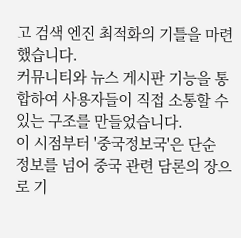고 검색 엔진 최적화의 기틀을 마련했습니다.
커뮤니티와 뉴스 게시판 기능을 통합하여 사용자들이 직접 소통할 수 있는 구조를 만들었습니다.
이 시점부터 '중국정보국'은 단순 정보를 넘어 중국 관련 담론의 장으로 기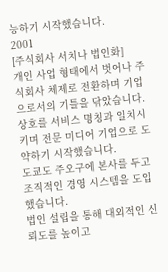능하기 시작했습니다.
2001
[주식회사 서치나 법인화]
개인 사업 형태에서 벗어나 주식회사 체제로 전환하며 기업으로서의 기틀을 닦았습니다.
상호를 서비스 명칭과 일치시키며 전문 미디어 기업으로 도약하기 시작했습니다.
도쿄도 주오구에 본사를 두고 조직적인 경영 시스템을 도입했습니다.
법인 설립을 통해 대외적인 신뢰도를 높이고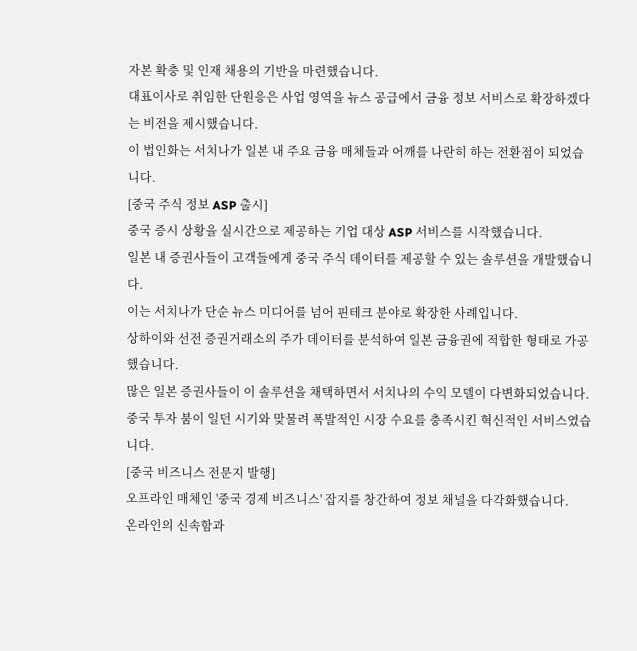자본 확충 및 인재 채용의 기반을 마련했습니다.
대표이사로 취임한 단원응은 사업 영역을 뉴스 공급에서 금융 정보 서비스로 확장하겠다는 비전을 제시했습니다.
이 법인화는 서치나가 일본 내 주요 금융 매체들과 어깨를 나란히 하는 전환점이 되었습니다.
[중국 주식 정보 ASP 출시]
중국 증시 상황을 실시간으로 제공하는 기업 대상 ASP 서비스를 시작했습니다.
일본 내 증권사들이 고객들에게 중국 주식 데이터를 제공할 수 있는 솔루션을 개발했습니다.
이는 서치나가 단순 뉴스 미디어를 넘어 핀테크 분야로 확장한 사례입니다.
상하이와 선전 증권거래소의 주가 데이터를 분석하여 일본 금융권에 적합한 형태로 가공했습니다.
많은 일본 증권사들이 이 솔루션을 채택하면서 서치나의 수익 모델이 다변화되었습니다.
중국 투자 붐이 일던 시기와 맞물려 폭발적인 시장 수요를 충족시킨 혁신적인 서비스였습니다.
[중국 비즈니스 전문지 발행]
오프라인 매체인 '중국 경제 비즈니스' 잡지를 창간하여 정보 채널을 다각화했습니다.
온라인의 신속함과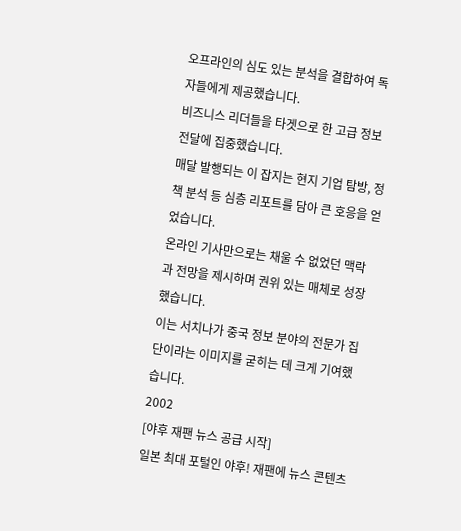오프라인의 심도 있는 분석을 결합하여 독자들에게 제공했습니다.
비즈니스 리더들을 타겟으로 한 고급 정보 전달에 집중했습니다.
매달 발행되는 이 잡지는 현지 기업 탐방, 정책 분석 등 심층 리포트를 담아 큰 호응을 얻었습니다.
온라인 기사만으로는 채울 수 없었던 맥락과 전망을 제시하며 권위 있는 매체로 성장했습니다.
이는 서치나가 중국 정보 분야의 전문가 집단이라는 이미지를 굳히는 데 크게 기여했습니다.
2002
[야후 재팬 뉴스 공급 시작]
일본 최대 포털인 야후! 재팬에 뉴스 콘텐츠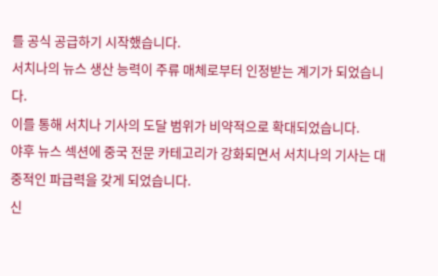를 공식 공급하기 시작했습니다.
서치나의 뉴스 생산 능력이 주류 매체로부터 인정받는 계기가 되었습니다.
이를 통해 서치나 기사의 도달 범위가 비약적으로 확대되었습니다.
야후 뉴스 섹션에 중국 전문 카테고리가 강화되면서 서치나의 기사는 대중적인 파급력을 갖게 되었습니다.
신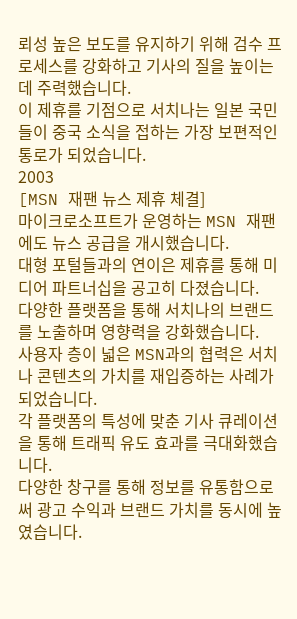뢰성 높은 보도를 유지하기 위해 검수 프로세스를 강화하고 기사의 질을 높이는 데 주력했습니다.
이 제휴를 기점으로 서치나는 일본 국민들이 중국 소식을 접하는 가장 보편적인 통로가 되었습니다.
2003
[MSN 재팬 뉴스 제휴 체결]
마이크로소프트가 운영하는 MSN 재팬에도 뉴스 공급을 개시했습니다.
대형 포털들과의 연이은 제휴를 통해 미디어 파트너십을 공고히 다졌습니다.
다양한 플랫폼을 통해 서치나의 브랜드를 노출하며 영향력을 강화했습니다.
사용자 층이 넓은 MSN과의 협력은 서치나 콘텐츠의 가치를 재입증하는 사례가 되었습니다.
각 플랫폼의 특성에 맞춘 기사 큐레이션을 통해 트래픽 유도 효과를 극대화했습니다.
다양한 창구를 통해 정보를 유통함으로써 광고 수익과 브랜드 가치를 동시에 높였습니다.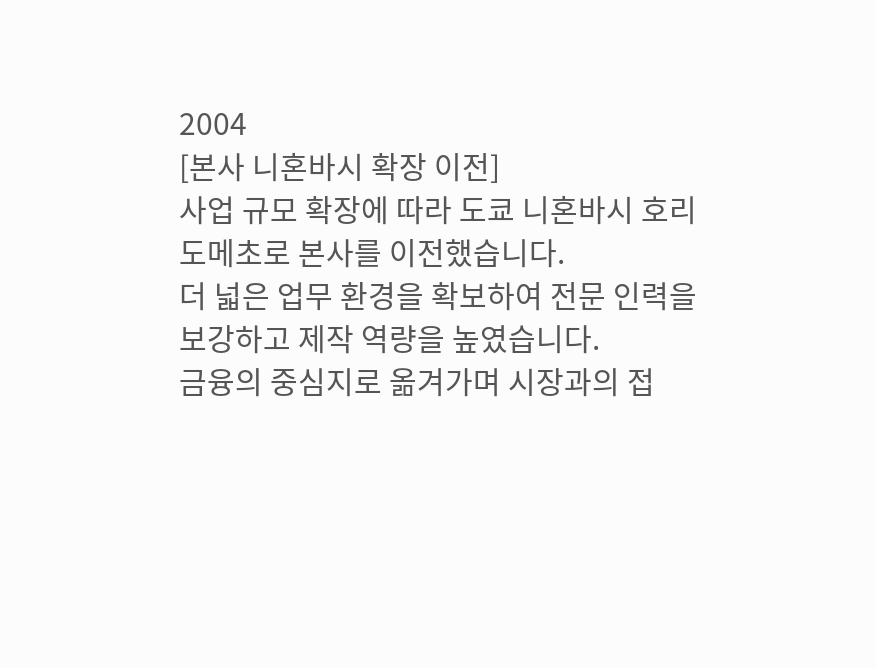2004
[본사 니혼바시 확장 이전]
사업 규모 확장에 따라 도쿄 니혼바시 호리도메초로 본사를 이전했습니다.
더 넓은 업무 환경을 확보하여 전문 인력을 보강하고 제작 역량을 높였습니다.
금융의 중심지로 옮겨가며 시장과의 접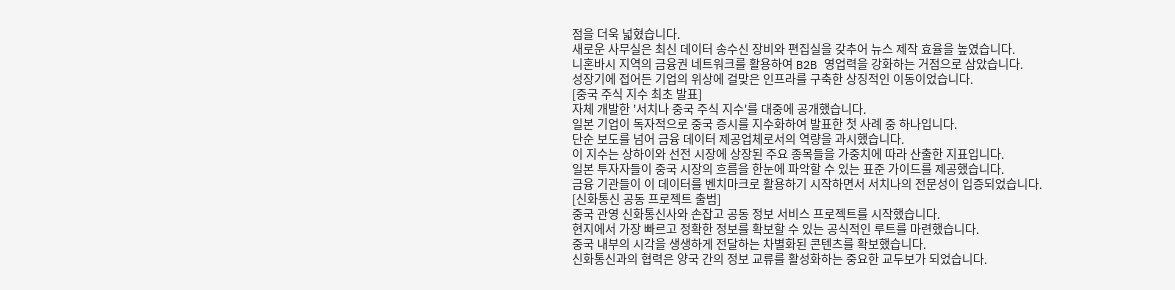점을 더욱 넓혔습니다.
새로운 사무실은 최신 데이터 송수신 장비와 편집실을 갖추어 뉴스 제작 효율을 높였습니다.
니혼바시 지역의 금융권 네트워크를 활용하여 B2B 영업력을 강화하는 거점으로 삼았습니다.
성장기에 접어든 기업의 위상에 걸맞은 인프라를 구축한 상징적인 이동이었습니다.
[중국 주식 지수 최초 발표]
자체 개발한 '서치나 중국 주식 지수'를 대중에 공개했습니다.
일본 기업이 독자적으로 중국 증시를 지수화하여 발표한 첫 사례 중 하나입니다.
단순 보도를 넘어 금융 데이터 제공업체로서의 역량을 과시했습니다.
이 지수는 상하이와 선전 시장에 상장된 주요 종목들을 가중치에 따라 산출한 지표입니다.
일본 투자자들이 중국 시장의 흐름을 한눈에 파악할 수 있는 표준 가이드를 제공했습니다.
금융 기관들이 이 데이터를 벤치마크로 활용하기 시작하면서 서치나의 전문성이 입증되었습니다.
[신화통신 공동 프로젝트 출범]
중국 관영 신화통신사와 손잡고 공동 정보 서비스 프로젝트를 시작했습니다.
현지에서 가장 빠르고 정확한 정보를 확보할 수 있는 공식적인 루트를 마련했습니다.
중국 내부의 시각을 생생하게 전달하는 차별화된 콘텐츠를 확보했습니다.
신화통신과의 협력은 양국 간의 정보 교류를 활성화하는 중요한 교두보가 되었습니다.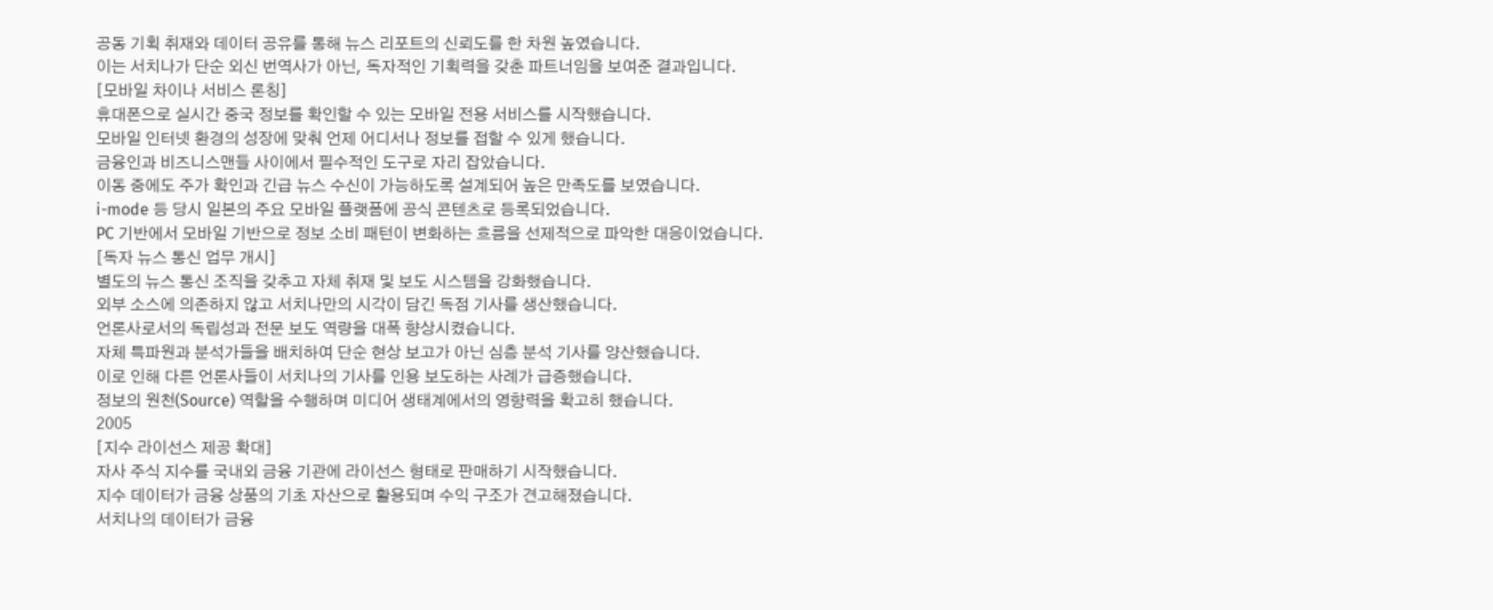공동 기획 취재와 데이터 공유를 통해 뉴스 리포트의 신뢰도를 한 차원 높였습니다.
이는 서치나가 단순 외신 번역사가 아닌, 독자적인 기획력을 갖춘 파트너임을 보여준 결과입니다.
[모바일 차이나 서비스 론칭]
휴대폰으로 실시간 중국 정보를 확인할 수 있는 모바일 전용 서비스를 시작했습니다.
모바일 인터넷 환경의 성장에 맞춰 언제 어디서나 정보를 접할 수 있게 했습니다.
금융인과 비즈니스맨들 사이에서 필수적인 도구로 자리 잡았습니다.
이동 중에도 주가 확인과 긴급 뉴스 수신이 가능하도록 설계되어 높은 만족도를 보였습니다.
i-mode 등 당시 일본의 주요 모바일 플랫폼에 공식 콘텐츠로 등록되었습니다.
PC 기반에서 모바일 기반으로 정보 소비 패턴이 변화하는 흐름을 선제적으로 파악한 대응이었습니다.
[독자 뉴스 통신 업무 개시]
별도의 뉴스 통신 조직을 갖추고 자체 취재 및 보도 시스템을 강화했습니다.
외부 소스에 의존하지 않고 서치나만의 시각이 담긴 독점 기사를 생산했습니다.
언론사로서의 독립성과 전문 보도 역량을 대폭 향상시켰습니다.
자체 특파원과 분석가들을 배치하여 단순 현상 보고가 아닌 심층 분석 기사를 양산했습니다.
이로 인해 다른 언론사들이 서치나의 기사를 인용 보도하는 사례가 급증했습니다.
정보의 원천(Source) 역할을 수행하며 미디어 생태계에서의 영향력을 확고히 했습니다.
2005
[지수 라이선스 제공 확대]
자사 주식 지수를 국내외 금융 기관에 라이선스 형태로 판매하기 시작했습니다.
지수 데이터가 금융 상품의 기초 자산으로 활용되며 수익 구조가 견고해졌습니다.
서치나의 데이터가 금융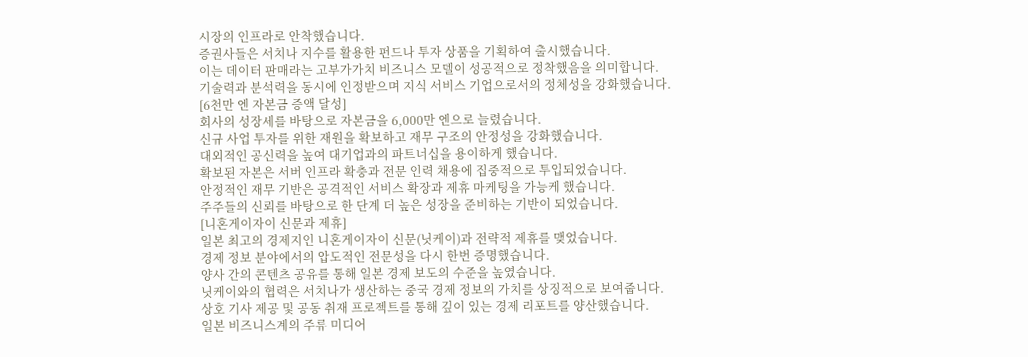시장의 인프라로 안착했습니다.
증권사들은 서치나 지수를 활용한 펀드나 투자 상품을 기획하여 출시했습니다.
이는 데이터 판매라는 고부가가치 비즈니스 모델이 성공적으로 정착했음을 의미합니다.
기술력과 분석력을 동시에 인정받으며 지식 서비스 기업으로서의 정체성을 강화했습니다.
[6천만 엔 자본금 증액 달성]
회사의 성장세를 바탕으로 자본금을 6,000만 엔으로 늘렸습니다.
신규 사업 투자를 위한 재원을 확보하고 재무 구조의 안정성을 강화했습니다.
대외적인 공신력을 높여 대기업과의 파트너십을 용이하게 했습니다.
확보된 자본은 서버 인프라 확충과 전문 인력 채용에 집중적으로 투입되었습니다.
안정적인 재무 기반은 공격적인 서비스 확장과 제휴 마케팅을 가능케 했습니다.
주주들의 신뢰를 바탕으로 한 단계 더 높은 성장을 준비하는 기반이 되었습니다.
[니혼게이자이 신문과 제휴]
일본 최고의 경제지인 니혼게이자이 신문(닛케이)과 전략적 제휴를 맺었습니다.
경제 정보 분야에서의 압도적인 전문성을 다시 한번 증명했습니다.
양사 간의 콘텐츠 공유를 통해 일본 경제 보도의 수준을 높였습니다.
닛케이와의 협력은 서치나가 생산하는 중국 경제 정보의 가치를 상징적으로 보여줍니다.
상호 기사 제공 및 공동 취재 프로젝트를 통해 깊이 있는 경제 리포트를 양산했습니다.
일본 비즈니스계의 주류 미디어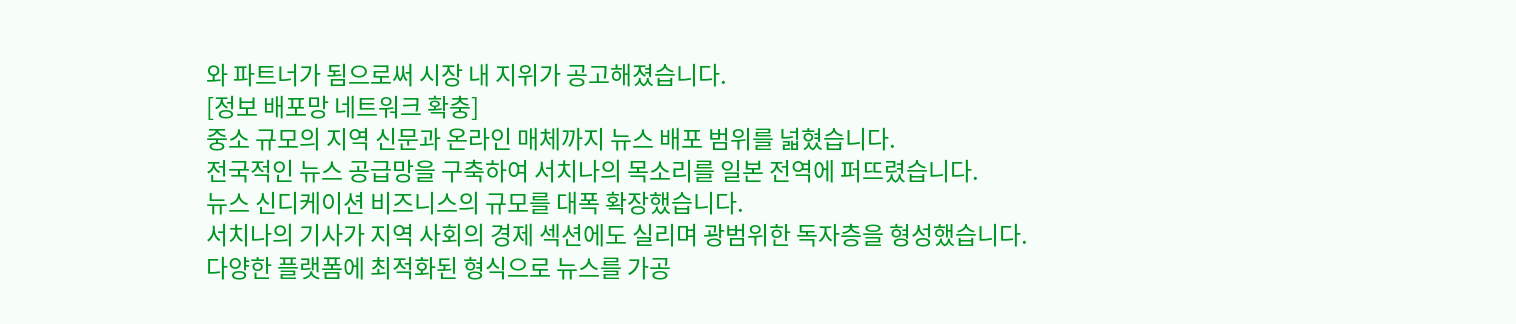와 파트너가 됨으로써 시장 내 지위가 공고해졌습니다.
[정보 배포망 네트워크 확충]
중소 규모의 지역 신문과 온라인 매체까지 뉴스 배포 범위를 넓혔습니다.
전국적인 뉴스 공급망을 구축하여 서치나의 목소리를 일본 전역에 퍼뜨렸습니다.
뉴스 신디케이션 비즈니스의 규모를 대폭 확장했습니다.
서치나의 기사가 지역 사회의 경제 섹션에도 실리며 광범위한 독자층을 형성했습니다.
다양한 플랫폼에 최적화된 형식으로 뉴스를 가공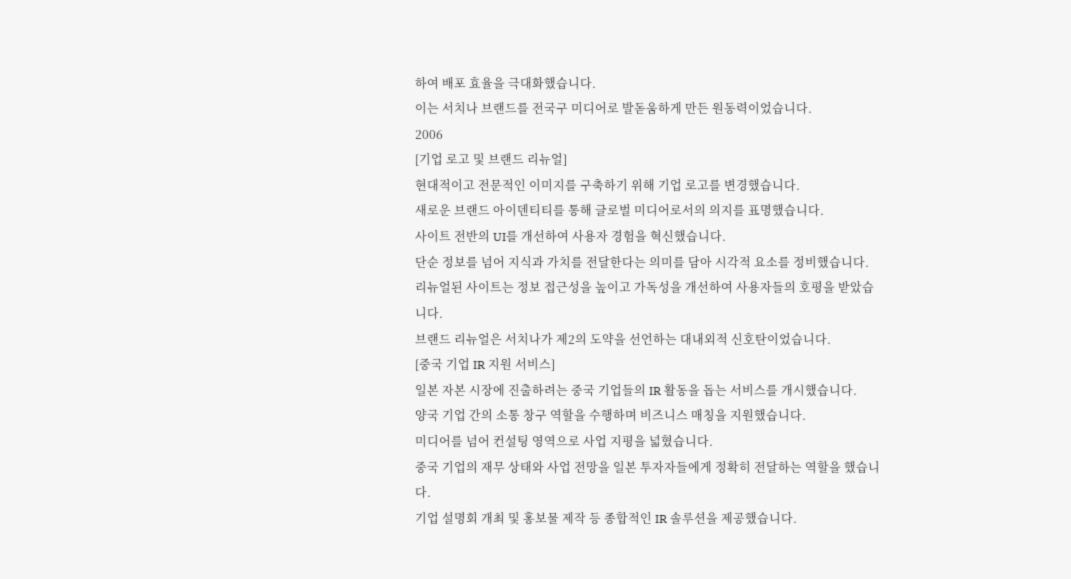하여 배포 효율을 극대화했습니다.
이는 서치나 브랜드를 전국구 미디어로 발돋움하게 만든 원동력이었습니다.
2006
[기업 로고 및 브랜드 리뉴얼]
현대적이고 전문적인 이미지를 구축하기 위해 기업 로고를 변경했습니다.
새로운 브랜드 아이덴티티를 통해 글로벌 미디어로서의 의지를 표명했습니다.
사이트 전반의 UI를 개선하여 사용자 경험을 혁신했습니다.
단순 정보를 넘어 지식과 가치를 전달한다는 의미를 담아 시각적 요소를 정비했습니다.
리뉴얼된 사이트는 정보 접근성을 높이고 가독성을 개선하여 사용자들의 호평을 받았습니다.
브랜드 리뉴얼은 서치나가 제2의 도약을 선언하는 대내외적 신호탄이었습니다.
[중국 기업 IR 지원 서비스]
일본 자본 시장에 진출하려는 중국 기업들의 IR 활동을 돕는 서비스를 개시했습니다.
양국 기업 간의 소통 창구 역할을 수행하며 비즈니스 매칭을 지원했습니다.
미디어를 넘어 컨설팅 영역으로 사업 지평을 넓혔습니다.
중국 기업의 재무 상태와 사업 전망을 일본 투자자들에게 정확히 전달하는 역할을 했습니다.
기업 설명회 개최 및 홍보물 제작 등 종합적인 IR 솔루션을 제공했습니다.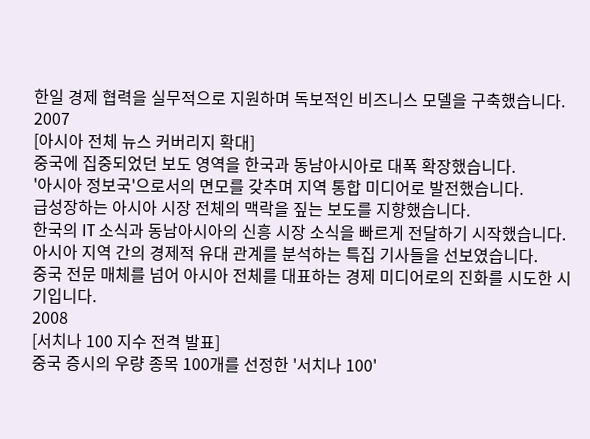한일 경제 협력을 실무적으로 지원하며 독보적인 비즈니스 모델을 구축했습니다.
2007
[아시아 전체 뉴스 커버리지 확대]
중국에 집중되었던 보도 영역을 한국과 동남아시아로 대폭 확장했습니다.
'아시아 정보국'으로서의 면모를 갖추며 지역 통합 미디어로 발전했습니다.
급성장하는 아시아 시장 전체의 맥락을 짚는 보도를 지향했습니다.
한국의 IT 소식과 동남아시아의 신흥 시장 소식을 빠르게 전달하기 시작했습니다.
아시아 지역 간의 경제적 유대 관계를 분석하는 특집 기사들을 선보였습니다.
중국 전문 매체를 넘어 아시아 전체를 대표하는 경제 미디어로의 진화를 시도한 시기입니다.
2008
[서치나 100 지수 전격 발표]
중국 증시의 우량 종목 100개를 선정한 '서치나 100'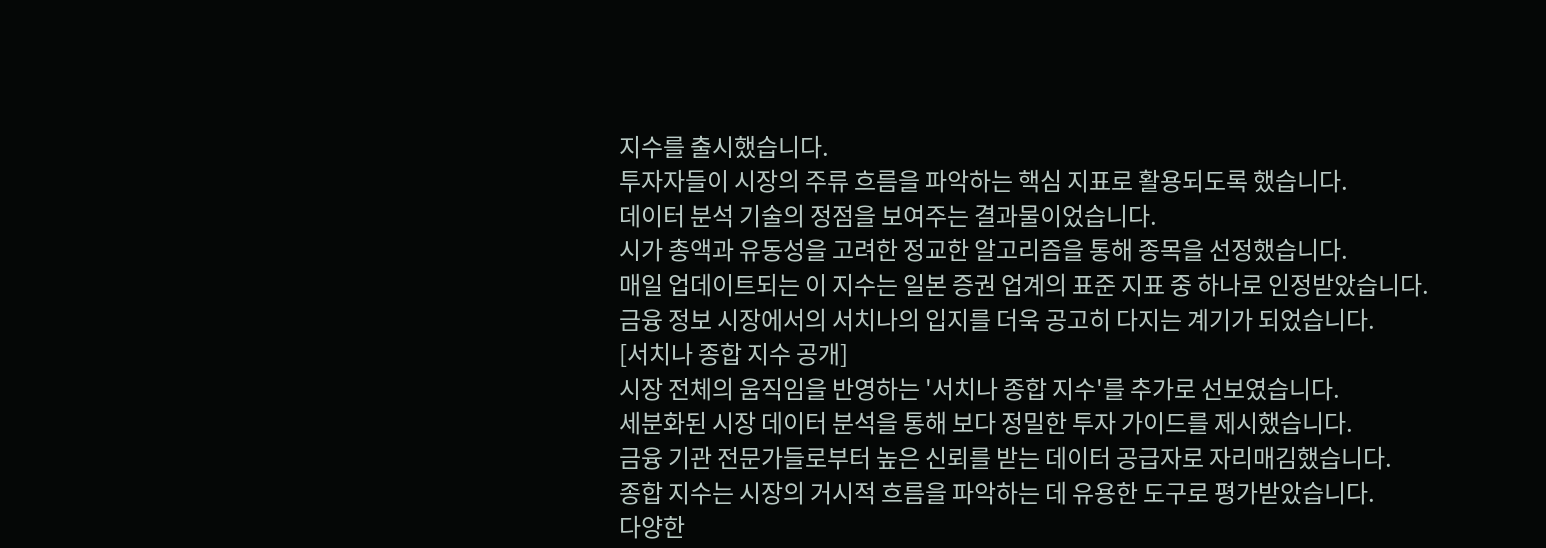지수를 출시했습니다.
투자자들이 시장의 주류 흐름을 파악하는 핵심 지표로 활용되도록 했습니다.
데이터 분석 기술의 정점을 보여주는 결과물이었습니다.
시가 총액과 유동성을 고려한 정교한 알고리즘을 통해 종목을 선정했습니다.
매일 업데이트되는 이 지수는 일본 증권 업계의 표준 지표 중 하나로 인정받았습니다.
금융 정보 시장에서의 서치나의 입지를 더욱 공고히 다지는 계기가 되었습니다.
[서치나 종합 지수 공개]
시장 전체의 움직임을 반영하는 '서치나 종합 지수'를 추가로 선보였습니다.
세분화된 시장 데이터 분석을 통해 보다 정밀한 투자 가이드를 제시했습니다.
금융 기관 전문가들로부터 높은 신뢰를 받는 데이터 공급자로 자리매김했습니다.
종합 지수는 시장의 거시적 흐름을 파악하는 데 유용한 도구로 평가받았습니다.
다양한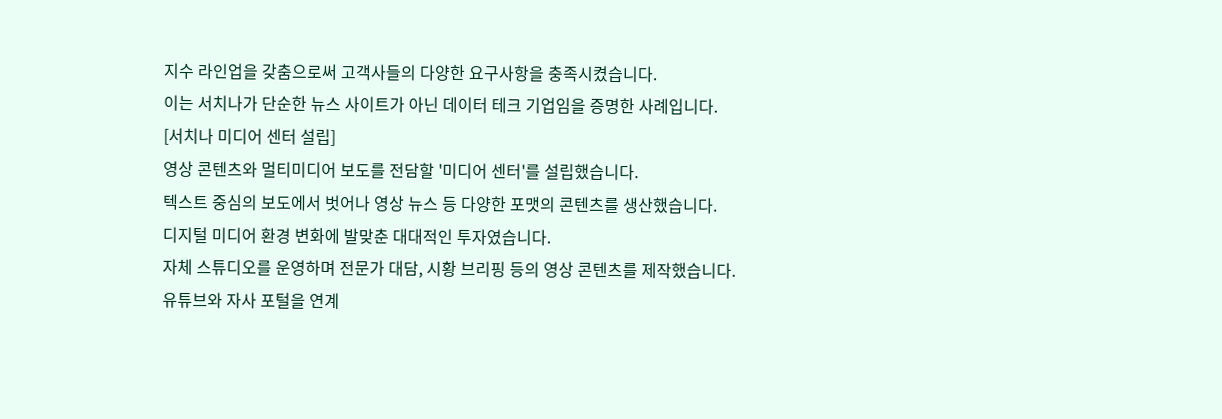지수 라인업을 갖춤으로써 고객사들의 다양한 요구사항을 충족시켰습니다.
이는 서치나가 단순한 뉴스 사이트가 아닌 데이터 테크 기업임을 증명한 사례입니다.
[서치나 미디어 센터 설립]
영상 콘텐츠와 멀티미디어 보도를 전담할 '미디어 센터'를 설립했습니다.
텍스트 중심의 보도에서 벗어나 영상 뉴스 등 다양한 포맷의 콘텐츠를 생산했습니다.
디지털 미디어 환경 변화에 발맞춘 대대적인 투자였습니다.
자체 스튜디오를 운영하며 전문가 대담, 시황 브리핑 등의 영상 콘텐츠를 제작했습니다.
유튜브와 자사 포털을 연계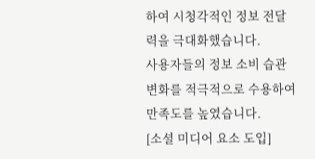하여 시청각적인 정보 전달력을 극대화했습니다.
사용자들의 정보 소비 습관 변화를 적극적으로 수용하여 만족도를 높였습니다.
[소셜 미디어 요소 도입]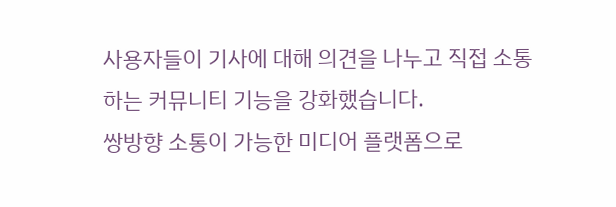사용자들이 기사에 대해 의견을 나누고 직접 소통하는 커뮤니티 기능을 강화했습니다.
쌍방향 소통이 가능한 미디어 플랫폼으로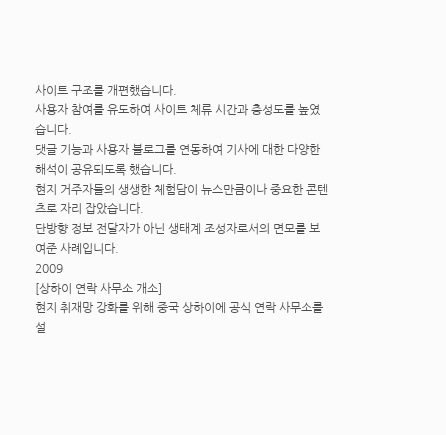사이트 구조를 개편했습니다.
사용자 참여를 유도하여 사이트 체류 시간과 충성도를 높였습니다.
댓글 기능과 사용자 블로그를 연동하여 기사에 대한 다양한 해석이 공유되도록 했습니다.
현지 거주자들의 생생한 체험담이 뉴스만큼이나 중요한 콘텐츠로 자리 잡았습니다.
단방향 정보 전달자가 아닌 생태계 조성자로서의 면모를 보여준 사례입니다.
2009
[상하이 연락 사무소 개소]
현지 취재망 강화를 위해 중국 상하이에 공식 연락 사무소를 설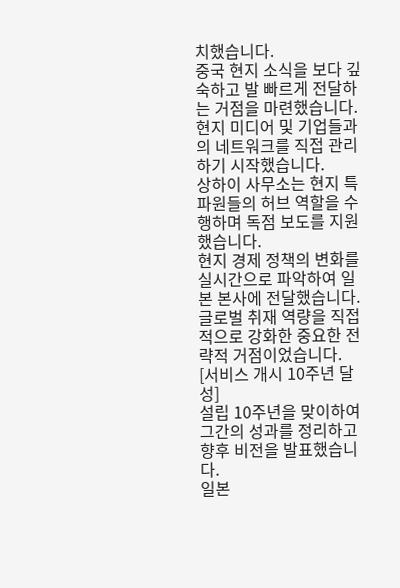치했습니다.
중국 현지 소식을 보다 깊숙하고 발 빠르게 전달하는 거점을 마련했습니다.
현지 미디어 및 기업들과의 네트워크를 직접 관리하기 시작했습니다.
상하이 사무소는 현지 특파원들의 허브 역할을 수행하며 독점 보도를 지원했습니다.
현지 경제 정책의 변화를 실시간으로 파악하여 일본 본사에 전달했습니다.
글로벌 취재 역량을 직접적으로 강화한 중요한 전략적 거점이었습니다.
[서비스 개시 10주년 달성]
설립 10주년을 맞이하여 그간의 성과를 정리하고 향후 비전을 발표했습니다.
일본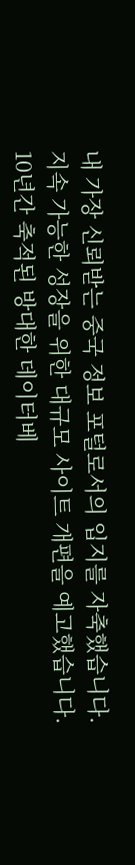내 가장 신뢰받는 중국 정보 포털로서의 입지를 자축했습니다.
지속 가능한 성장을 위한 대규모 사이트 개편을 예고했습니다.
10년간 축적된 방대한 데이터베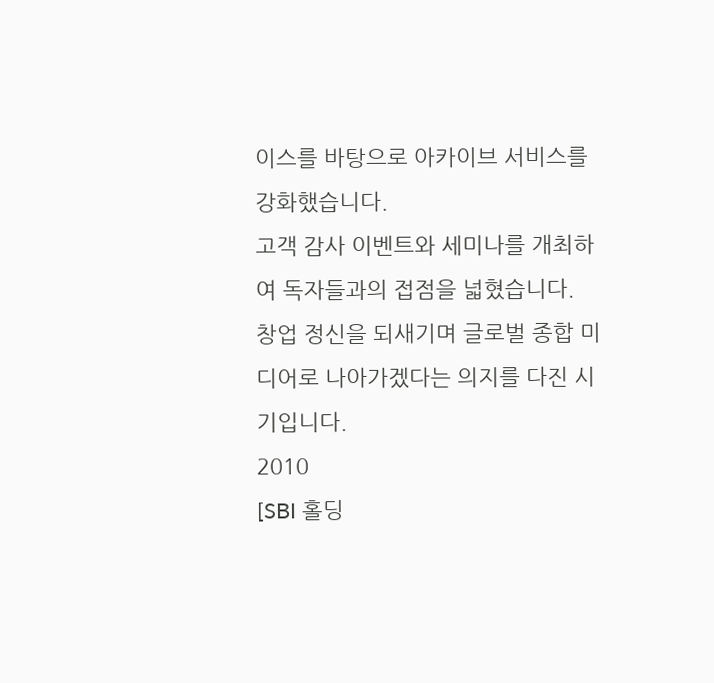이스를 바탕으로 아카이브 서비스를 강화했습니다.
고객 감사 이벤트와 세미나를 개최하여 독자들과의 접점을 넓혔습니다.
창업 정신을 되새기며 글로벌 종합 미디어로 나아가겠다는 의지를 다진 시기입니다.
2010
[SBI 홀딩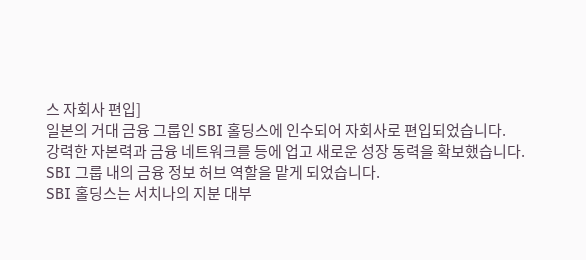스 자회사 편입]
일본의 거대 금융 그룹인 SBI 홀딩스에 인수되어 자회사로 편입되었습니다.
강력한 자본력과 금융 네트워크를 등에 업고 새로운 성장 동력을 확보했습니다.
SBI 그룹 내의 금융 정보 허브 역할을 맡게 되었습니다.
SBI 홀딩스는 서치나의 지분 대부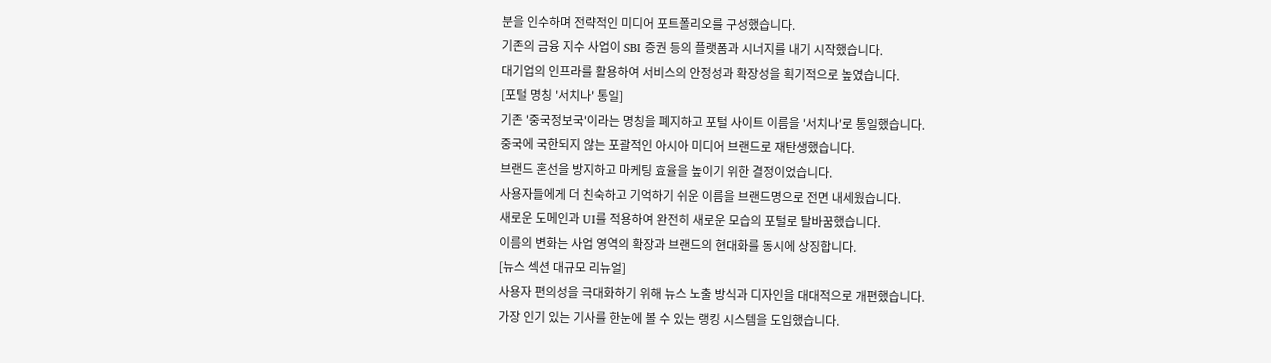분을 인수하며 전략적인 미디어 포트폴리오를 구성했습니다.
기존의 금융 지수 사업이 SBI 증권 등의 플랫폼과 시너지를 내기 시작했습니다.
대기업의 인프라를 활용하여 서비스의 안정성과 확장성을 획기적으로 높였습니다.
[포털 명칭 '서치나' 통일]
기존 '중국정보국'이라는 명칭을 폐지하고 포털 사이트 이름을 '서치나'로 통일했습니다.
중국에 국한되지 않는 포괄적인 아시아 미디어 브랜드로 재탄생했습니다.
브랜드 혼선을 방지하고 마케팅 효율을 높이기 위한 결정이었습니다.
사용자들에게 더 친숙하고 기억하기 쉬운 이름을 브랜드명으로 전면 내세웠습니다.
새로운 도메인과 UI를 적용하여 완전히 새로운 모습의 포털로 탈바꿈했습니다.
이름의 변화는 사업 영역의 확장과 브랜드의 현대화를 동시에 상징합니다.
[뉴스 섹션 대규모 리뉴얼]
사용자 편의성을 극대화하기 위해 뉴스 노출 방식과 디자인을 대대적으로 개편했습니다.
가장 인기 있는 기사를 한눈에 볼 수 있는 랭킹 시스템을 도입했습니다.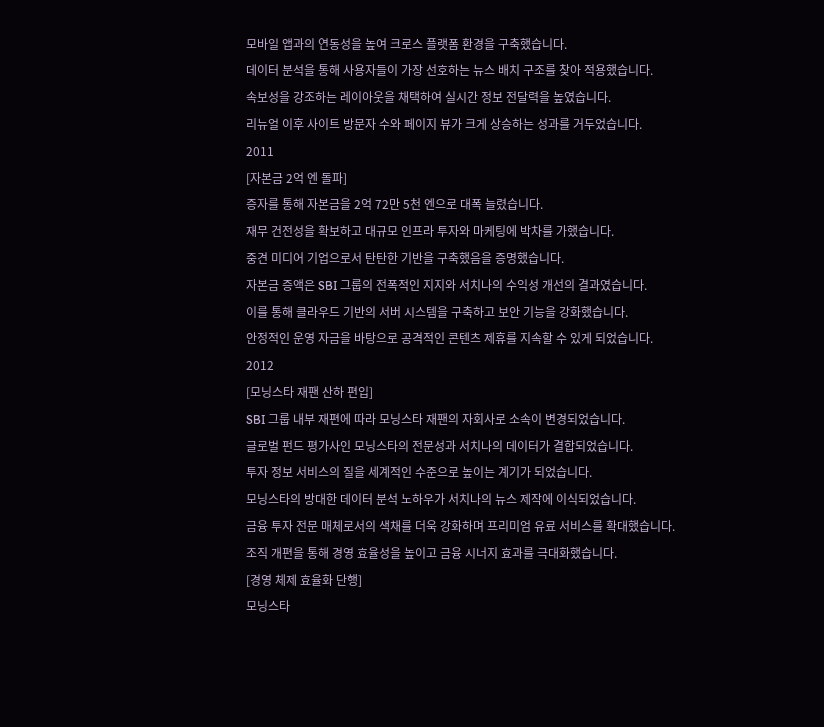모바일 앱과의 연동성을 높여 크로스 플랫폼 환경을 구축했습니다.
데이터 분석을 통해 사용자들이 가장 선호하는 뉴스 배치 구조를 찾아 적용했습니다.
속보성을 강조하는 레이아웃을 채택하여 실시간 정보 전달력을 높였습니다.
리뉴얼 이후 사이트 방문자 수와 페이지 뷰가 크게 상승하는 성과를 거두었습니다.
2011
[자본금 2억 엔 돌파]
증자를 통해 자본금을 2억 72만 5천 엔으로 대폭 늘렸습니다.
재무 건전성을 확보하고 대규모 인프라 투자와 마케팅에 박차를 가했습니다.
중견 미디어 기업으로서 탄탄한 기반을 구축했음을 증명했습니다.
자본금 증액은 SBI 그룹의 전폭적인 지지와 서치나의 수익성 개선의 결과였습니다.
이를 통해 클라우드 기반의 서버 시스템을 구축하고 보안 기능을 강화했습니다.
안정적인 운영 자금을 바탕으로 공격적인 콘텐츠 제휴를 지속할 수 있게 되었습니다.
2012
[모닝스타 재팬 산하 편입]
SBI 그룹 내부 재편에 따라 모닝스타 재팬의 자회사로 소속이 변경되었습니다.
글로벌 펀드 평가사인 모닝스타의 전문성과 서치나의 데이터가 결합되었습니다.
투자 정보 서비스의 질을 세계적인 수준으로 높이는 계기가 되었습니다.
모닝스타의 방대한 데이터 분석 노하우가 서치나의 뉴스 제작에 이식되었습니다.
금융 투자 전문 매체로서의 색채를 더욱 강화하며 프리미엄 유료 서비스를 확대했습니다.
조직 개편을 통해 경영 효율성을 높이고 금융 시너지 효과를 극대화했습니다.
[경영 체제 효율화 단행]
모닝스타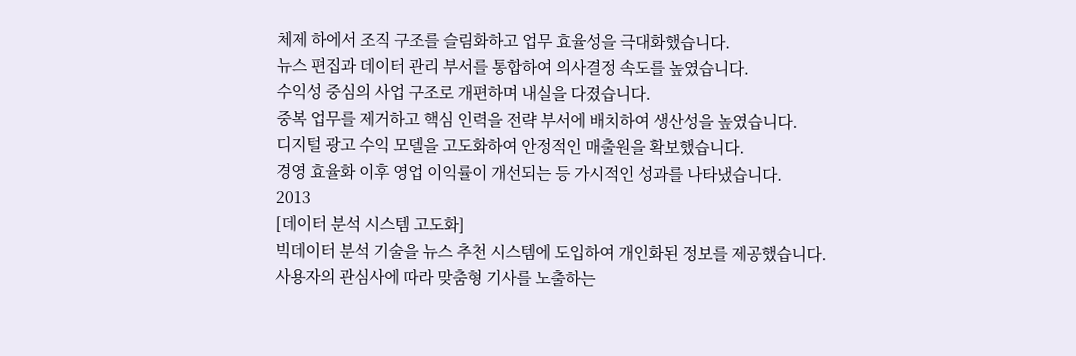체제 하에서 조직 구조를 슬림화하고 업무 효율성을 극대화했습니다.
뉴스 편집과 데이터 관리 부서를 통합하여 의사결정 속도를 높였습니다.
수익성 중심의 사업 구조로 개편하며 내실을 다졌습니다.
중복 업무를 제거하고 핵심 인력을 전략 부서에 배치하여 생산성을 높였습니다.
디지털 광고 수익 모델을 고도화하여 안정적인 매출원을 확보했습니다.
경영 효율화 이후 영업 이익률이 개선되는 등 가시적인 성과를 나타냈습니다.
2013
[데이터 분석 시스템 고도화]
빅데이터 분석 기술을 뉴스 추천 시스템에 도입하여 개인화된 정보를 제공했습니다.
사용자의 관심사에 따라 맞춤형 기사를 노출하는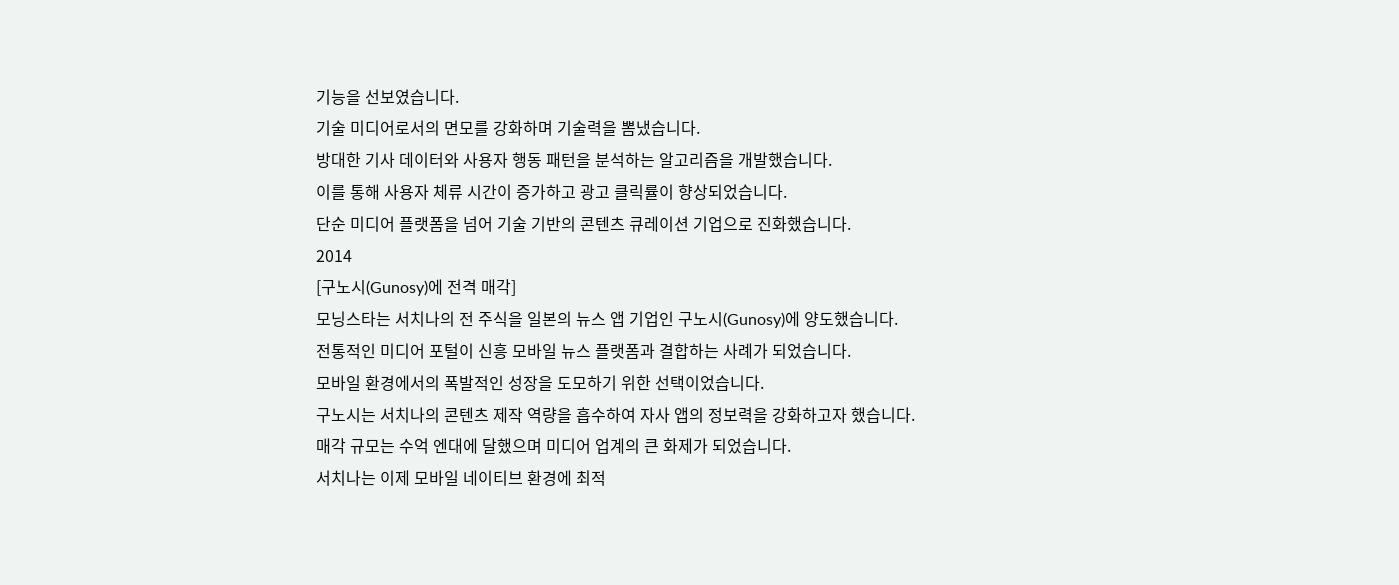기능을 선보였습니다.
기술 미디어로서의 면모를 강화하며 기술력을 뽐냈습니다.
방대한 기사 데이터와 사용자 행동 패턴을 분석하는 알고리즘을 개발했습니다.
이를 통해 사용자 체류 시간이 증가하고 광고 클릭률이 향상되었습니다.
단순 미디어 플랫폼을 넘어 기술 기반의 콘텐츠 큐레이션 기업으로 진화했습니다.
2014
[구노시(Gunosy)에 전격 매각]
모닝스타는 서치나의 전 주식을 일본의 뉴스 앱 기업인 구노시(Gunosy)에 양도했습니다.
전통적인 미디어 포털이 신흥 모바일 뉴스 플랫폼과 결합하는 사례가 되었습니다.
모바일 환경에서의 폭발적인 성장을 도모하기 위한 선택이었습니다.
구노시는 서치나의 콘텐츠 제작 역량을 흡수하여 자사 앱의 정보력을 강화하고자 했습니다.
매각 규모는 수억 엔대에 달했으며 미디어 업계의 큰 화제가 되었습니다.
서치나는 이제 모바일 네이티브 환경에 최적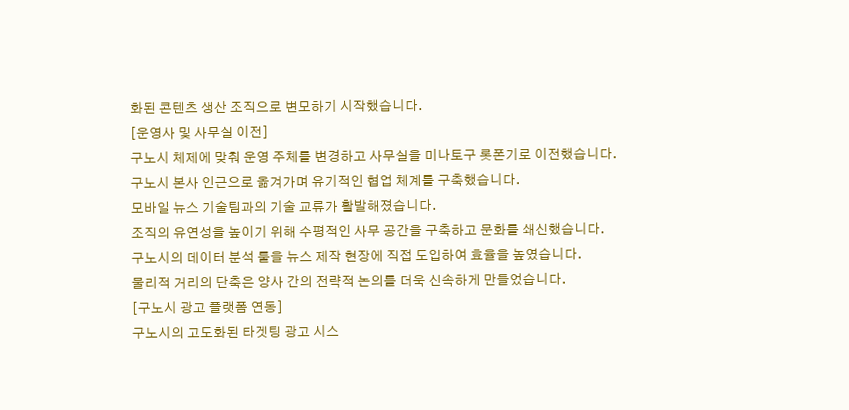화된 콘텐츠 생산 조직으로 변모하기 시작했습니다.
[운영사 및 사무실 이전]
구노시 체제에 맞춰 운영 주체를 변경하고 사무실을 미나토구 롯폰기로 이전했습니다.
구노시 본사 인근으로 옮겨가며 유기적인 협업 체계를 구축했습니다.
모바일 뉴스 기술팀과의 기술 교류가 활발해졌습니다.
조직의 유연성을 높이기 위해 수평적인 사무 공간을 구축하고 문화를 쇄신했습니다.
구노시의 데이터 분석 툴을 뉴스 제작 현장에 직접 도입하여 효율을 높였습니다.
물리적 거리의 단축은 양사 간의 전략적 논의를 더욱 신속하게 만들었습니다.
[구노시 광고 플랫폼 연동]
구노시의 고도화된 타겟팅 광고 시스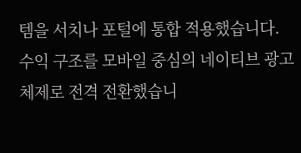템을 서치나 포털에 통합 적용했습니다.
수익 구조를 모바일 중심의 네이티브 광고 체제로 전격 전환했습니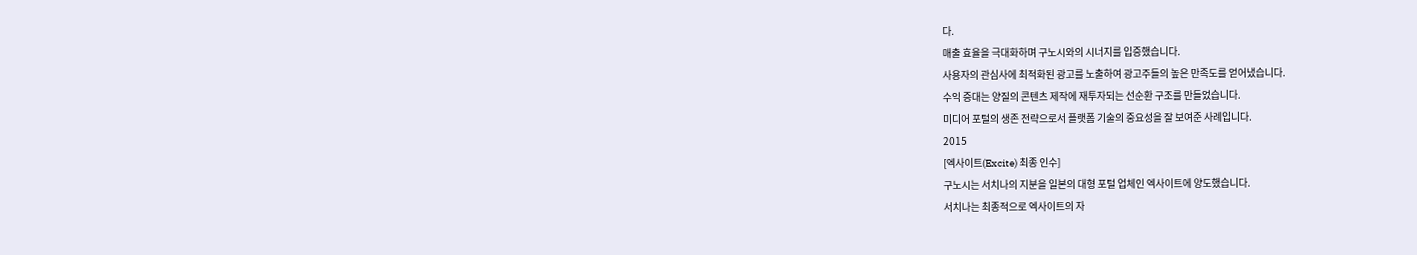다.
매출 효율을 극대화하며 구노시와의 시너지를 입증했습니다.
사용자의 관심사에 최적화된 광고를 노출하여 광고주들의 높은 만족도를 얻어냈습니다.
수익 증대는 양질의 콘텐츠 제작에 재투자되는 선순환 구조를 만들었습니다.
미디어 포털의 생존 전략으로서 플랫폼 기술의 중요성을 잘 보여준 사례입니다.
2015
[엑사이트(Excite) 최종 인수]
구노시는 서치나의 지분을 일본의 대형 포털 업체인 엑사이트에 양도했습니다.
서치나는 최종적으로 엑사이트의 자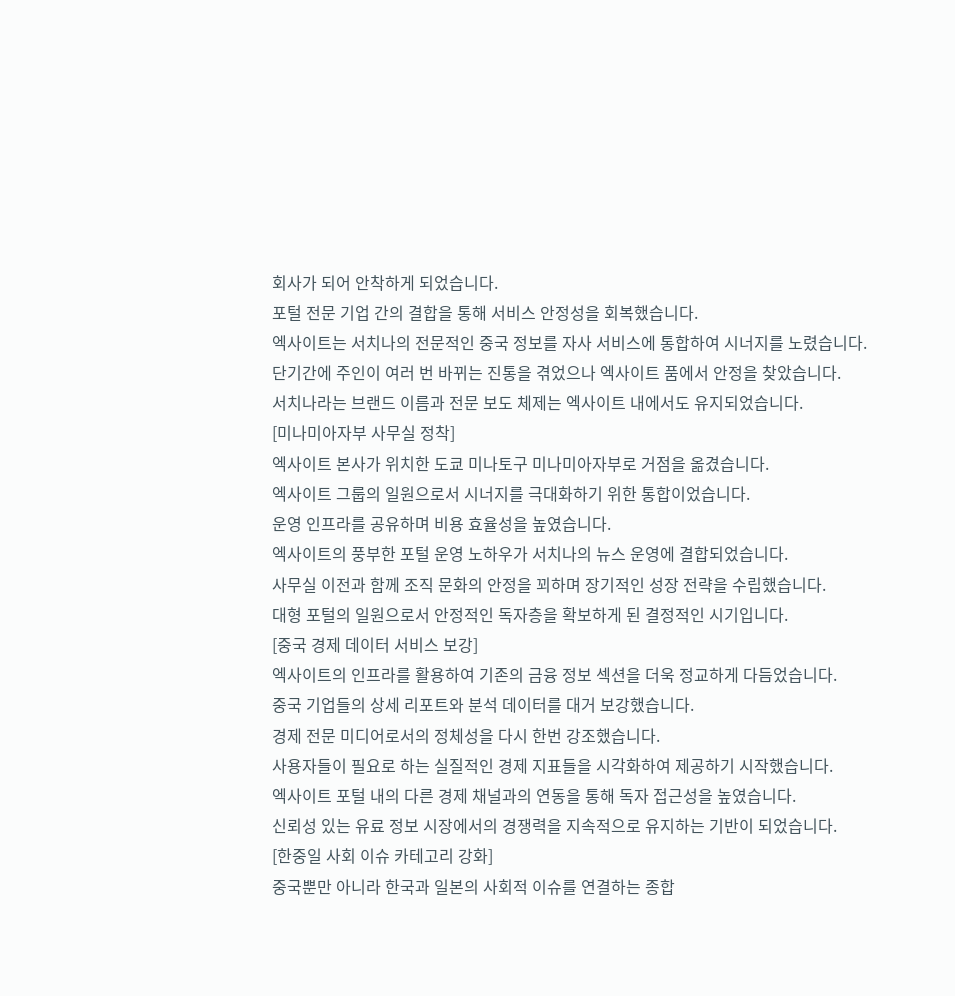회사가 되어 안착하게 되었습니다.
포털 전문 기업 간의 결합을 통해 서비스 안정성을 회복했습니다.
엑사이트는 서치나의 전문적인 중국 정보를 자사 서비스에 통합하여 시너지를 노렸습니다.
단기간에 주인이 여러 번 바뀌는 진통을 겪었으나 엑사이트 품에서 안정을 찾았습니다.
서치나라는 브랜드 이름과 전문 보도 체제는 엑사이트 내에서도 유지되었습니다.
[미나미아자부 사무실 정착]
엑사이트 본사가 위치한 도쿄 미나토구 미나미아자부로 거점을 옮겼습니다.
엑사이트 그룹의 일원으로서 시너지를 극대화하기 위한 통합이었습니다.
운영 인프라를 공유하며 비용 효율성을 높였습니다.
엑사이트의 풍부한 포털 운영 노하우가 서치나의 뉴스 운영에 결합되었습니다.
사무실 이전과 함께 조직 문화의 안정을 꾀하며 장기적인 성장 전략을 수립했습니다.
대형 포털의 일원으로서 안정적인 독자층을 확보하게 된 결정적인 시기입니다.
[중국 경제 데이터 서비스 보강]
엑사이트의 인프라를 활용하여 기존의 금융 정보 섹션을 더욱 정교하게 다듬었습니다.
중국 기업들의 상세 리포트와 분석 데이터를 대거 보강했습니다.
경제 전문 미디어로서의 정체성을 다시 한번 강조했습니다.
사용자들이 필요로 하는 실질적인 경제 지표들을 시각화하여 제공하기 시작했습니다.
엑사이트 포털 내의 다른 경제 채널과의 연동을 통해 독자 접근성을 높였습니다.
신뢰성 있는 유료 정보 시장에서의 경쟁력을 지속적으로 유지하는 기반이 되었습니다.
[한중일 사회 이슈 카테고리 강화]
중국뿐만 아니라 한국과 일본의 사회적 이슈를 연결하는 종합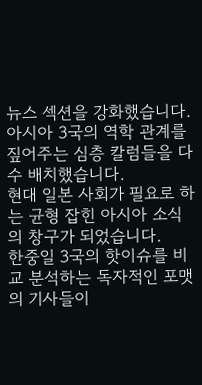뉴스 섹션을 강화했습니다.
아시아 3국의 역학 관계를 짚어주는 심층 칼럼들을 다수 배치했습니다.
현대 일본 사회가 필요로 하는 균형 잡힌 아시아 소식의 창구가 되었습니다.
한중일 3국의 핫이슈를 비교 분석하는 독자적인 포맷의 기사들이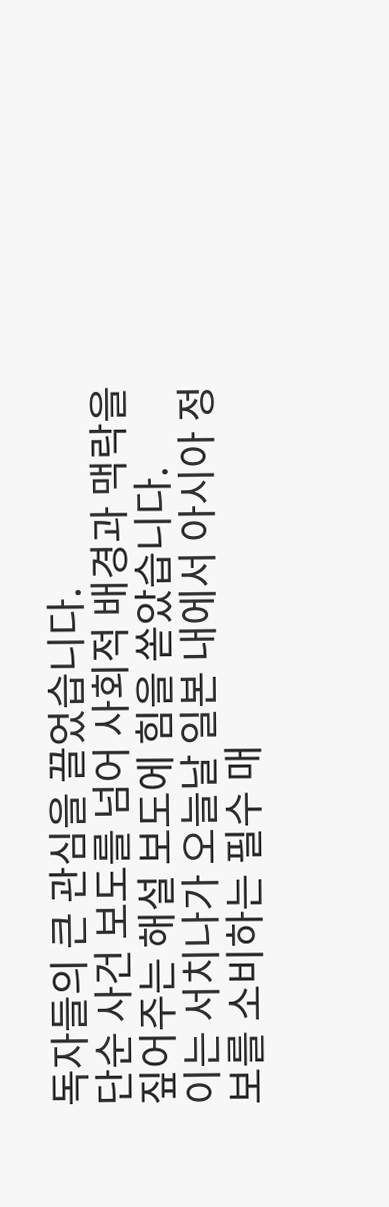독자들의 큰 관심을 끌었습니다.
단순 사건 보도를 넘어 사회적 배경과 맥락을 짚어주는 해설 보도에 힘을 쏟았습니다.
이는 서치나가 오늘날 일본 내에서 아시아 정보를 소비하는 필수 매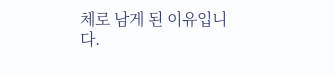체로 남게 된 이유입니다.